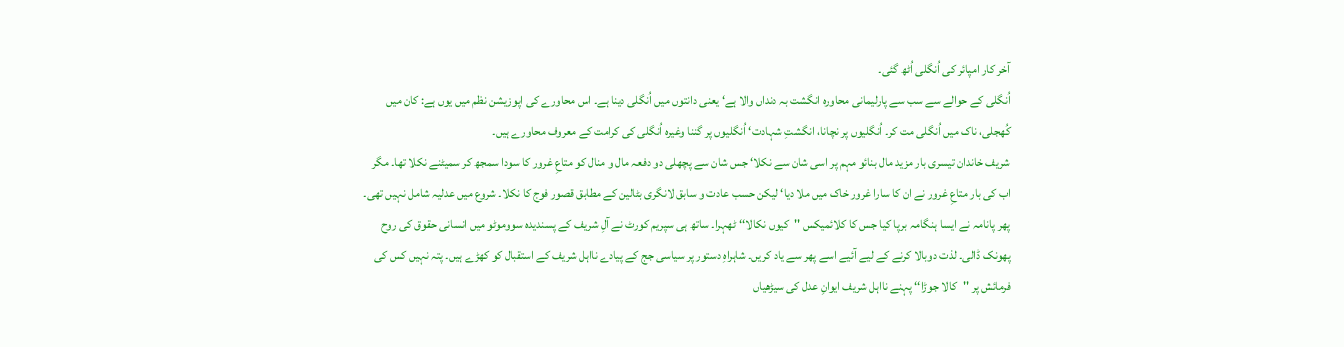آخر کار امپائر کی اُنگلی اُٹھ گئی۔
اُنگلی کے حوالے سے سب سے پارلیمانی محاورہ انگشت بہ دنداں والا ہے‘ یعنی دانتوں میں اُنگلی دینا ہے۔ اس محاورے کی اپوزیشن نظم میں یوں ہے: کان میں کُھجلی، ناک میں اُنگلی مت کر۔ اُنگلیوں پر نچانا، انگشتِ شہادت‘ اُنگلیوں پر گننا وغیرہ اُنگلی کی کرامت کے معروف محاورے ہیں۔
شریف خاندان تیسری بار مزید مال بنائو مہم پر اسی شان سے نکلا‘ جس شان سے پچھلی دو دفعہ مال و منال کو متاعِ غرور کا سودا سمجھ کر سمیٹنے نکلا تھا۔ مگر اب کی بار متاعِ غرور نے ان کا سارا غرور خاک میں ملا دیا‘ لیکن حسب عادت و سابق لانگری بٹالین کے مطابق قصور فوج کا نکلا۔ شروع میں عدلیہ شامل نہیں تھی۔ پھر پانامہ نے ایسا ہنگامہ برپا کیا جس کا کلائمیکس ''کیوں نکالا‘‘ ٹھہرا۔ ساتھ ہی سپریم کورٹ نے آلِ شریف کے پسندیدہ سووموٹو میں انسانی حقوق کی روح پھونک ڈالی۔ لذت دوبالا کرنے کے لیے آئیے اسے پھر سے یاد کریں۔ شاہراہِ دستور پر سیاسی جج کے پیادے نااہل شریف کے استقبال کو کھڑے ہیں۔ پتہ نہیں کس کی فرمائش پر ''کالا جوڑا‘‘ پہنے نااہل شریف ایوانِ عدل کی سیڑھیاں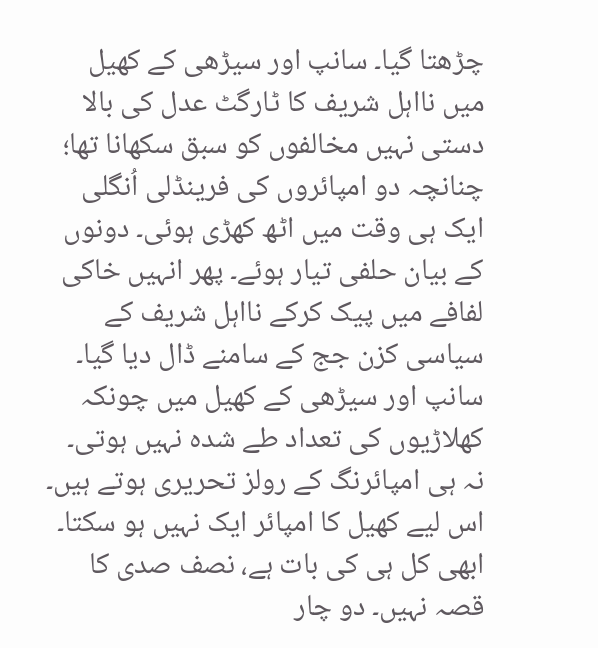چڑھتا گیا۔ سانپ اور سیڑھی کے کھیل میں نااہل شریف کا ٹارگٹ عدل کی بالا دستی نہیں مخالفوں کو سبق سکھانا تھا؛ چنانچہ دو امپائروں کی فرینڈلی اُنگلی ایک ہی وقت میں اٹھ کھڑی ہوئی۔ دونوں کے بیان حلفی تیار ہوئے۔ پھر انہیں خاکی لفافے میں پیک کرکے نااہل شریف کے سیاسی کزن جج کے سامنے ڈال دیا گیا۔
سانپ اور سیڑھی کے کھیل میں چونکہ کھلاڑیوں کی تعداد طے شدہ نہیں ہوتی۔ نہ ہی امپائرنگ کے رولز تحریری ہوتے ہیں۔ اس لیے کھیل کا امپائر ایک نہیں ہو سکتا۔ ابھی کل ہی کی بات ہے، نصف صدی کا قصہ نہیں۔ دو چار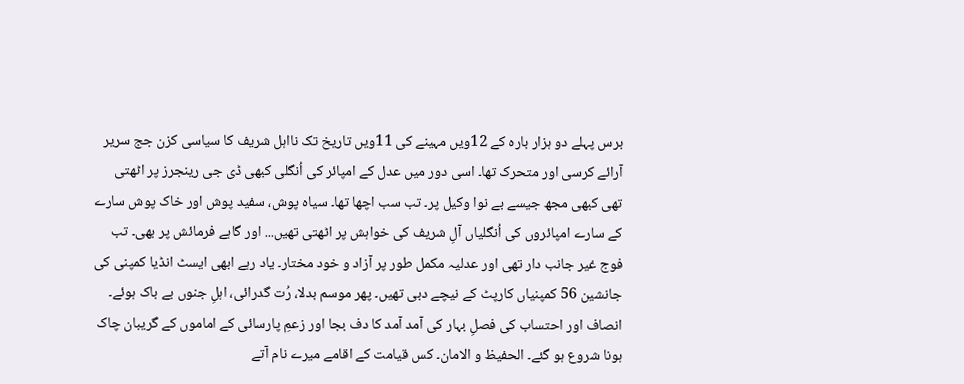برس پہلے دو ہزار بارہ کے 12ویں مہینے کی 11ویں تاریخ تک نااہل شریف کا سیاسی کزن جج سریر آرائے کرسی اور متحرک تھا۔ اسی دور میں عدل کے امپائر کی اُنگلی کبھی ڈی جی رینجرز پر اٹھتی تھی کبھی مجھ جیسے بے نوا وکیل پر۔ تب سب اچھا تھا۔ سیاہ پوش، سفید پوش اور خاک پوش سارے کے سارے امپائروں کی اُنگلیاں آلِ شریف کی خواہش پر اٹھتی تھیں... اور گاہے فرمائش پر بھی۔ تب فوج غیر جانب دار تھی اور عدلیہ مکمل طور پر آزاد و خود مختار۔ یاد رہے ابھی ایسٹ انڈیا کمپنی کی جانشین 56 کمپنیاں کارپٹ کے نیچے دبی تھیں۔ پھر موسم بدلا، رُت گدرائی، اہلِ جنوں بے باک ہوئے۔ انصاف اور احتساب کی فصلِ بہار کی آمد آمد کا دف بجا اور زعمِ پارسائی کے اماموں کے گریبان چاک ہونا شروع ہو گئے۔ الحفیظ و الامان۔ کس قیامت کے اقامے میرے نام آتے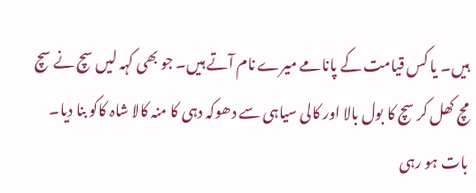ہیں۔ یا کس قیامت کے پانامے میرے نام آتے ہیں۔ جو بھی کہہ لیں سچ نے سچ مچ کھل کر سچ کا بول بالا اور کالی سیاہی سے دھوکہ دہی کا منہ کالا شاہ کاکو بنا دیا۔
بات ہو رہی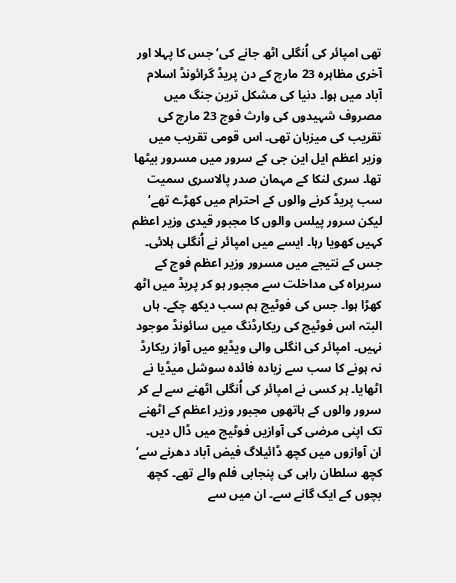تھی امپائر کی اُنگلی اٹھ جانے کی‘ جس کا پہلا اور آخری مظاہرہ 23 مارچ کے دن پریڈ گرائونڈ اسلام آباد میں ہوا۔ دنیا کی مشکل ترین جنگ میں مصروف شہیدوں کی وارث فوج 23 مارچ کی تقریب کی میزبان تھی۔ اس قومی تقریب میں وزیر اعظم ایل این جی کے سرور میں مسرور بیٹھا تھا۔ سری لنکا کے مہمان صدر پالاسری سمیت سب پریڈ کرنے والوں کے احترام میں کھڑے تھے‘ لیکن سرور پیلس والوں کا مجبور قیدی وزیر اعظم کہیں کھویا رہا۔ ایسے میں امپائر نے اُنگلی ہلائی۔ جس کے نتیجے میں مسرور وزیر اعظم فوج کے سربراہ کی مداخلت سے مجبور ہو کر پریڈ میں اٹھ کھڑا ہوا۔ جس کی فوٹیج ہم سب دیکھ چکے۔ ہاں البتہ اس فوٹیج کی ریکارڈنگ میں سائونڈ موجود نہیں۔ امپائر کی انگلی والی ویڈیو میں آواز ریکارڈ نہ ہونے کا سب سے زیادہ فائدہ سوشل میڈیا نے اٹھایا۔ ہر کسی نے امپائر کی اُنگلی اٹھنے سے لے کر سرور والوں کے ہاتھوں مجبور وزیر اعظم کے اٹھنے تک اپنی مرضی کی آوازیں فوٹیج میں ڈال دیں۔ ان آوازوں میں کچھ ڈائیلاگ فیض آباد دھرنے سے‘ کچھ سلطان راہی کی پنجابی فلم والے تھے۔ کچھ بچوں کے ایک گانے سے۔ ان میں سے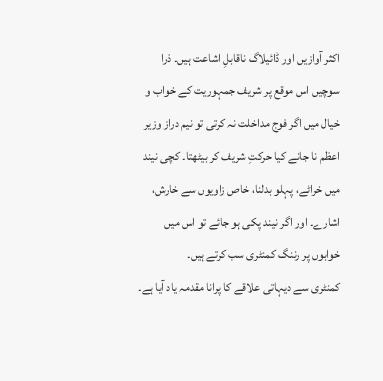اکثر آوازیں اور ڈائیلاگ ناقابلِ اشاعت ہیں۔ ذرا سوچیں اس موقع پر شریف جمہوریت کے خواب و خیال میں اگر فوج مداخلت نہ کرتی تو نیم دراز وزیر اعظم نا جانے کیا حرکتِ شریف کر بیٹھتا۔ کچی نیند میں خراٹے، پہلو بدلنا، خاص زاویوں سے خارش، اشارے۔ اور اگر نیند پکی ہو جائے تو اس میں خوابوں پر رننگ کمنٹری سب کرتے ہیں۔
کمنٹری سے دیہاتی علاقے کا پرانا مقدمہ یاد آیا ہے۔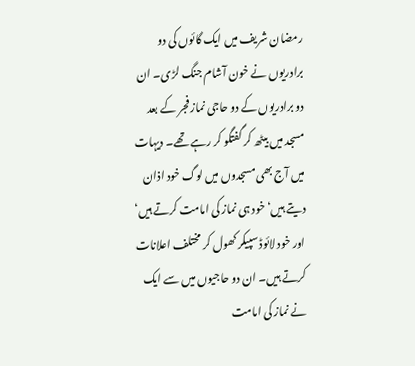رمضان شریف میں ایک گائوں کی دو برادریوں نے خون آشام جنگ لڑی۔ ان دو برادریوں کے دو حاجی نماز فجر کے بعد مسجد میں بیٹھ کر گفتگو کر رہے تھے۔ دیہات میں آج بھی مسجدوں میں لوگ خود اذان دیتے ہیں‘ خود ہی نماز کی امامت کرتے ہیں‘ اور خود لائوڈ سپیکر کھول کر مختلف اعلانات کرتے ہیں۔ ان دو حاجیوں میں سے ایک نے نماز کی امامت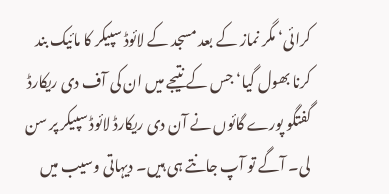کرائی‘ مگر نماز کے بعد مسجد کے لائوڈ سپیکر کا مائیک بند کرنا بھول گیا‘ جس کے نتیجے میں ان کی آف دی ریکارڈ گفتگو پورے گائوں نے آن دی ریکارڈ لائوڈ سپیکر پر سن لی۔ آگے تو آپ جانتے ہی ہیں۔ دیہاتی وسیب میں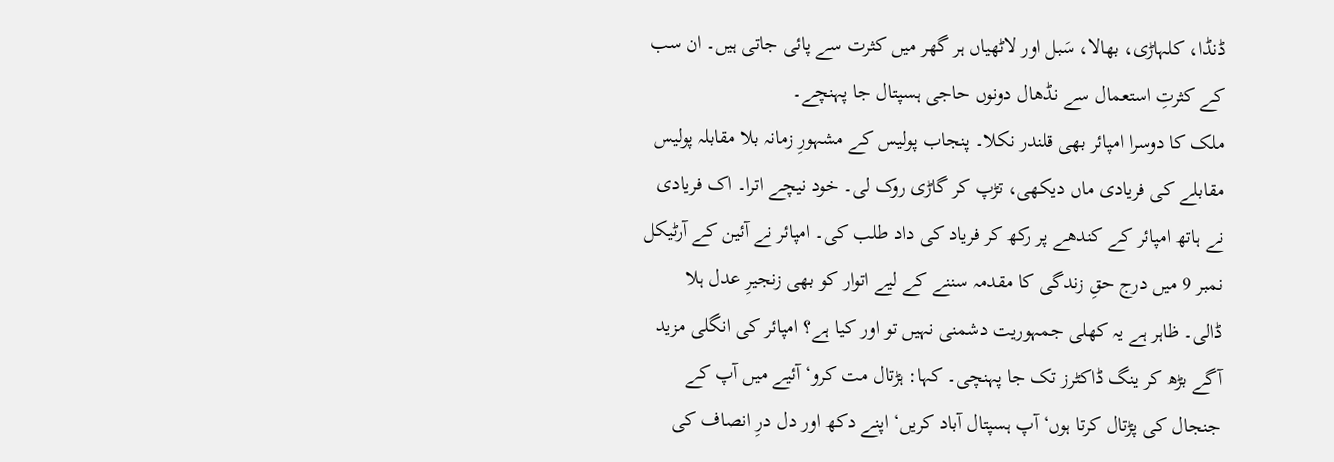ڈنڈا، کلہاڑی، بھالا، سَبل اور لاٹھیاں ہر گھر میں کثرت سے پائی جاتی ہیں۔ ان سب کے کثرتِ استعمال سے نڈھال دونوں حاجی ہسپتال جا پہنچے۔
ملک کا دوسرا امپائر بھی قلندر نکلا۔ پنجاب پولیس کے مشہورِ زمانہ بلا مقابلہ پولیس مقابلے کی فریادی ماں دیکھی، تڑپ کر گاڑی روک لی۔ خود نیچے اترا۔ اک فریادی نے ہاتھ امپائر کے کندھے پر رکھ کر فریاد کی داد طلب کی۔ امپائر نے آئین کے آرٹیکل نمبر 9 میں درج حقِ زندگی کا مقدمہ سننے کے لیے اتوار کو بھی زنجیرِ عدل ہلا ڈالی۔ ظاہر ہے یہ کھلی جمہوریت دشمنی نہیں تو اور کیا ہے؟ امپائر کی انگلی مزید آگے بڑھ کر ینگ ڈاکٹرز تک جا پہنچی۔ کہا: ہڑتال مت کرو‘ آئیے میں آپ کے جنجال کی پڑتال کرتا ہوں‘ آپ ہسپتال آباد کریں‘ اپنے دکھ اور دل درِ انصاف کی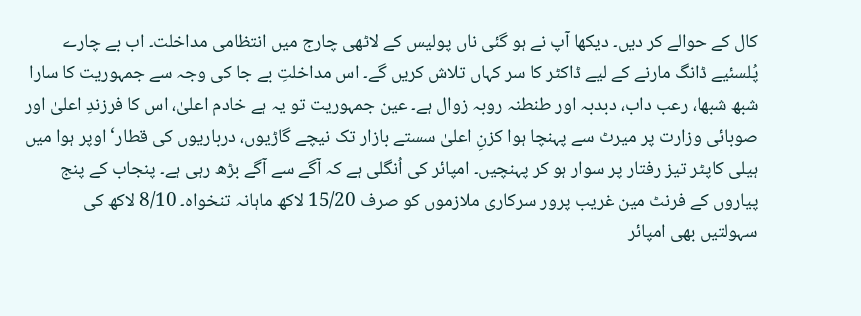کال کے حوالے کر دیں۔ دیکھا آپ نے ہو گئی ناں پولیس کے لاٹھی چارج میں انتظامی مداخلت۔ اب بے چارے پُلسئیے ڈانگ مارنے کے لیے ڈاکٹر کا سر کہاں تلاش کریں گے۔ اس مداخلتِ بے جا کی وجہ سے جمہوریت کا سارا شبھ شبھا، رعب داب، دبدبہ اور طنطنہ روبہ زوال ہے۔ عین جمہوریت تو یہ ہے خادم اعلیٰ، اس کا فرزندِ اعلیٰ اور صوبائی وزارت پر میرٹ سے پہنچا ہوا کزنِ اعلیٰ سستے بازار تک نیچے گاڑیوں، درباریوں کی قطار‘ اوپر ہوا میں ہیلی کاپٹر تیز رفتار پر سوار ہو کر پہنچیں۔ امپائر کی اُنگلی ہے کہ آگے سے آگے بڑھ رہی ہے۔ پنجاب کے پنج پیاروں کے فرنٹ مین غریب پرور سرکاری ملازموں کو صرف 15/20 لاکھ ماہانہ تنخواہ۔ 8/10 لاکھ کی سہولتیں بھی امپائر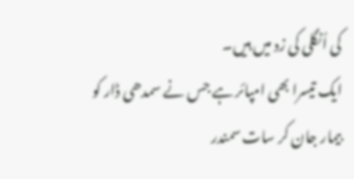کی اُنگلی کی زد میں ہیں۔
ایک تیسرا بھی امپائر ہے جس نے سمدھی ڈار کو بیمار جان کر سات سمندر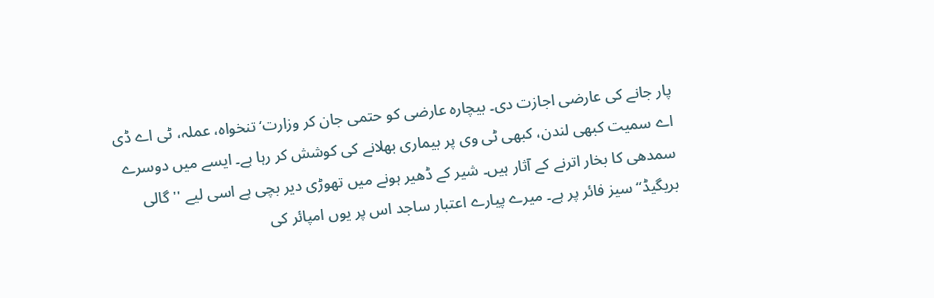پار جانے کی عارضی اجازت دی۔ بیچارہ عارضی کو حتمی جان کر وزارت‘ تنخواہ، عملہ، ٹی اے ڈی اے سمیت کبھی لندن، کبھی ٹی وی پر بیماری بھلانے کی کوشش کر رہا ہے۔ ایسے میں دوسرے سمدھی کا بخار اترنے کے آثار ہیں۔ شیر کے ڈھیر ہونے میں تھوڑی دیر بچی ہے اسی لیے ''گالی بریگیڈ‘‘ سیز فائر پر ہے۔ میرے پیارے اعتبار ساجد اس پر یوں امپائر کی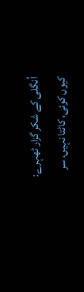اُنگلی کے شکر گزار ٹھہرے:
کیوں کوئی، کاٹتا نہیں، سر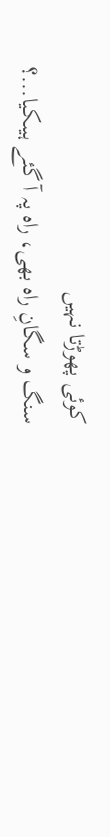کوئی پھوڑتا نہیں
سنگ و سگانِ راہ بھی، راہ پہ آ گئے ہیںکیا...؟